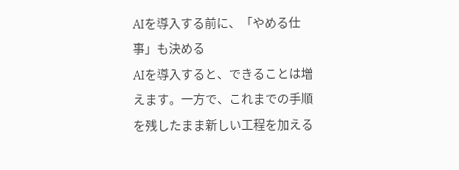AIを導入する前に、「やめる仕事」も決める
AIを導入すると、できることは増えます。一方で、これまでの手順を残したまま新しい工程を加える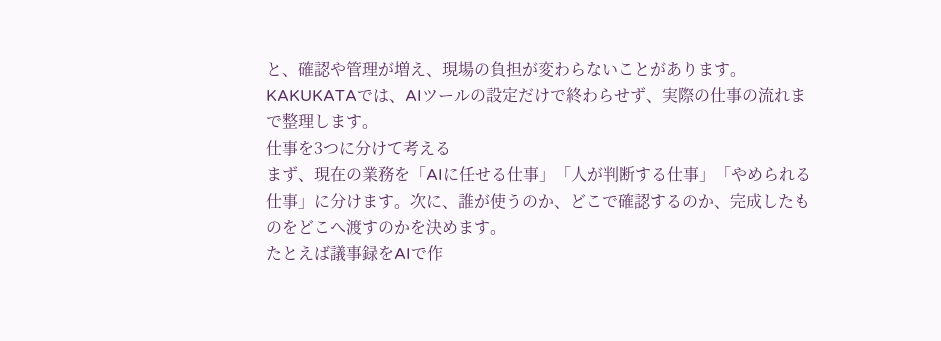と、確認や管理が増え、現場の負担が変わらないことがあります。
KAKUKATAでは、AIツールの設定だけで終わらせず、実際の仕事の流れまで整理します。
仕事を3つに分けて考える
まず、現在の業務を「AIに任せる仕事」「人が判断する仕事」「やめられる仕事」に分けます。次に、誰が使うのか、どこで確認するのか、完成したものをどこへ渡すのかを決めます。
たとえば議事録をAIで作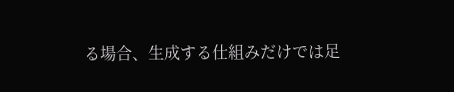る場合、生成する仕組みだけでは足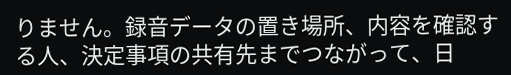りません。録音データの置き場所、内容を確認する人、決定事項の共有先までつながって、日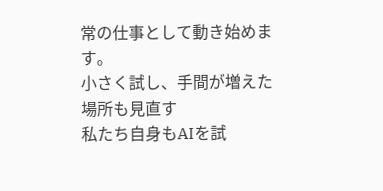常の仕事として動き始めます。
小さく試し、手間が増えた場所も見直す
私たち自身もAIを試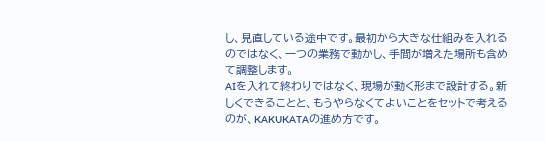し、見直している途中です。最初から大きな仕組みを入れるのではなく、一つの業務で動かし、手間が増えた場所も含めて調整します。
AIを入れて終わりではなく、現場が動く形まで設計する。新しくできることと、もうやらなくてよいことをセットで考えるのが、KAKUKATAの進め方です。